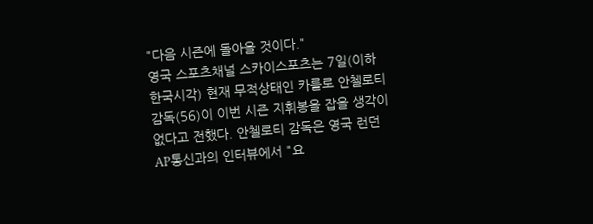"다음 시즌에 돌아올 것이다."
영국 스포츠채널 스카이스포츠는 7일(이하 한국시각) 현재 무적상태인 카를로 안첼로티 감독(56)이 이번 시즌 지휘봉을 잡을 생각이 없다고 전했다. 안첼로티 감독은 영국 런던 AP통신과의 인터뷰에서 "요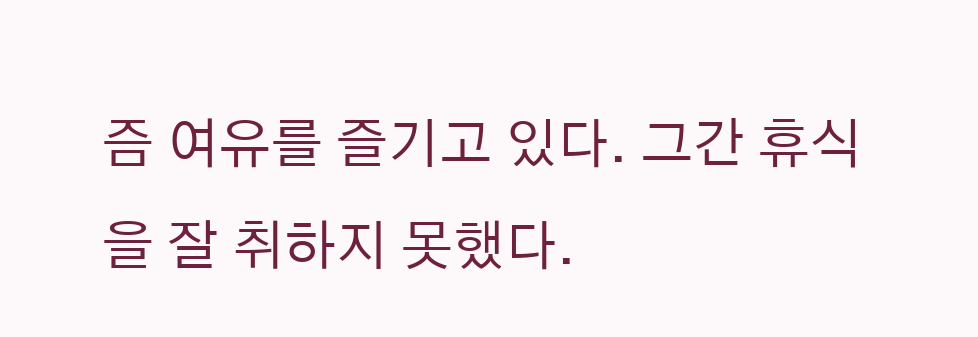즘 여유를 즐기고 있다. 그간 휴식을 잘 취하지 못했다.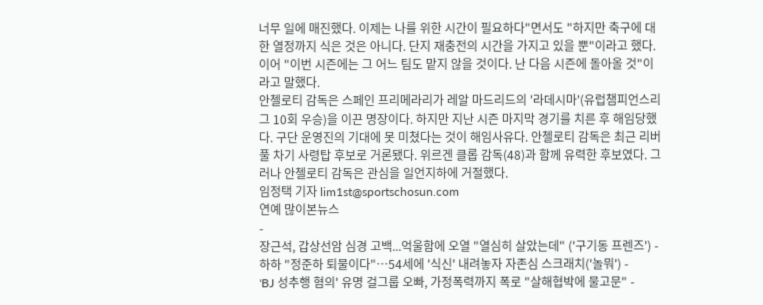너무 일에 매진했다. 이제는 나를 위한 시간이 필요하다"면서도 "하지만 축구에 대한 열정까지 식은 것은 아니다. 단지 재충전의 시간을 가지고 있을 뿐"이라고 했다. 이어 "이번 시즌에는 그 어느 팀도 맡지 않을 것이다. 난 다음 시즌에 돌아올 것"이라고 말했다.
안첼로티 감독은 스페인 프리메라리가 레알 마드리드의 '라데시마'(유럽챔피언스리그 10회 우승)을 이끈 명장이다. 하지만 지난 시즌 마지막 경기를 치른 후 해임당했다. 구단 운영진의 기대에 못 미쳤다는 것이 해임사유다. 안첼로티 감독은 최근 리버풀 차기 사령탑 후보로 거론됐다. 위르겐 클롭 감독(48)과 함께 유력한 후보였다. 그러나 안첼로티 감독은 관심을 일언지하에 거절했다.
임정택 기자 lim1st@sportschosun.com
연예 많이본뉴스
-
장근석, 갑상선암 심경 고백...억울함에 오열 "열심히 살았는데" ('구기동 프렌즈') -
하하 "정준하 퇴물이다"…54세에 '식신' 내려놓자 자존심 스크래치('놀뭐') -
'BJ 성추행 혐의' 유명 걸그룹 오빠, 가정폭력까지 폭로 "살해협박에 물고문" -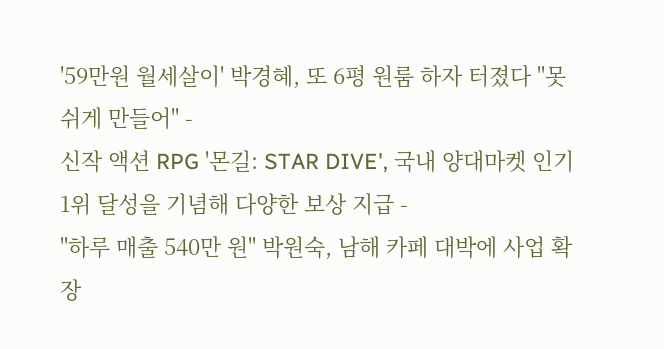'59만원 월세살이' 박경혜, 또 6평 원룸 하자 터졌다 "못 쉬게 만들어" -
신작 액션 RPG '몬길: STAR DIVE', 국내 양대마켓 인기 1위 달성을 기념해 다양한 보상 지급 -
"하루 매출 540만 원" 박원숙, 남해 카페 대박에 사업 확장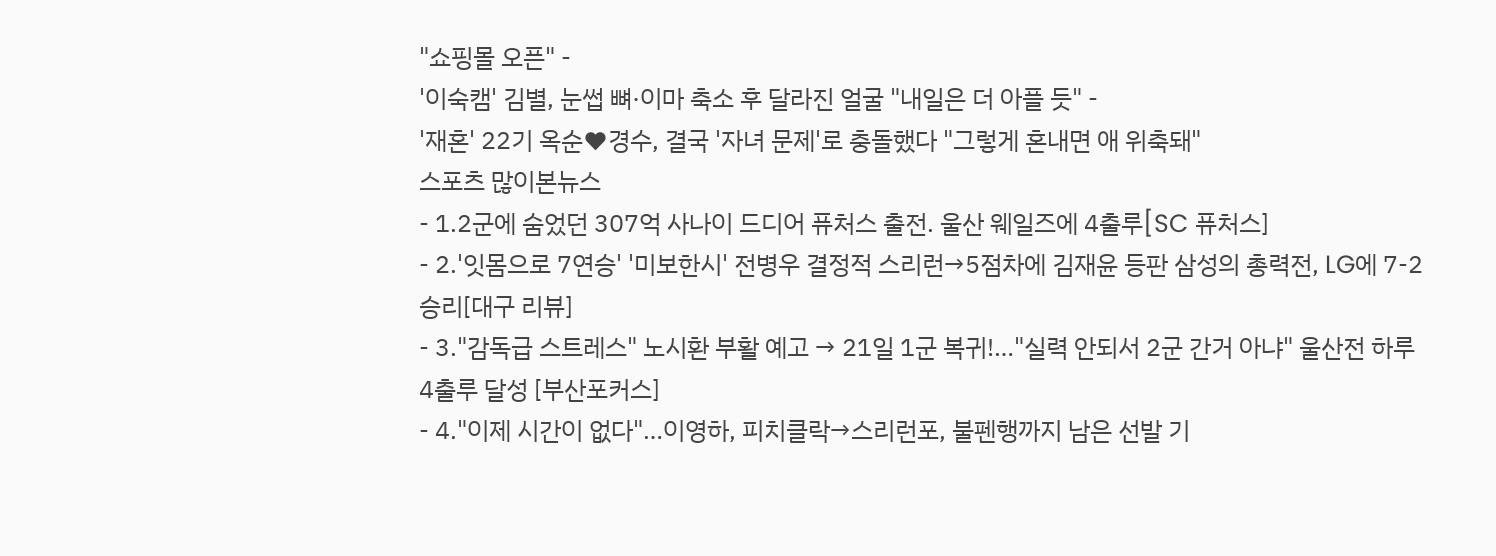"쇼핑몰 오픈" -
'이숙캠' 김별, 눈썹 뼈·이마 축소 후 달라진 얼굴 "내일은 더 아플 듯" -
'재혼' 22기 옥순♥경수, 결국 '자녀 문제'로 충돌했다 "그렇게 혼내면 애 위축돼"
스포츠 많이본뉴스
- 1.2군에 숨었던 307억 사나이 드디어 퓨처스 출전. 울산 웨일즈에 4출루[SC 퓨처스]
- 2.'잇몸으로 7연승' '미보한시' 전병우 결정적 스리런→5점차에 김재윤 등판 삼성의 총력전, LG에 7-2 승리[대구 리뷰]
- 3."감독급 스트레스" 노시환 부활 예고 → 21일 1군 복귀!…"실력 안되서 2군 간거 아냐" 울산전 하루 4출루 달성 [부산포커스]
- 4."이제 시간이 없다"…이영하, 피치클락→스리런포, 불펜행까지 남은 선발 기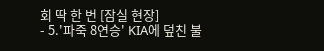회 딱 한 번 [잠실 현장]
- 5.'파죽 8연승' KIA에 덮친 불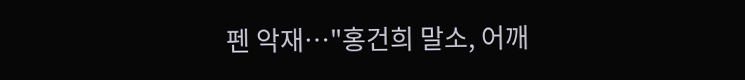펜 악재…"홍건희 말소, 어깨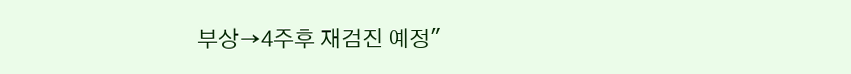부상→4주후 재검진 예정"